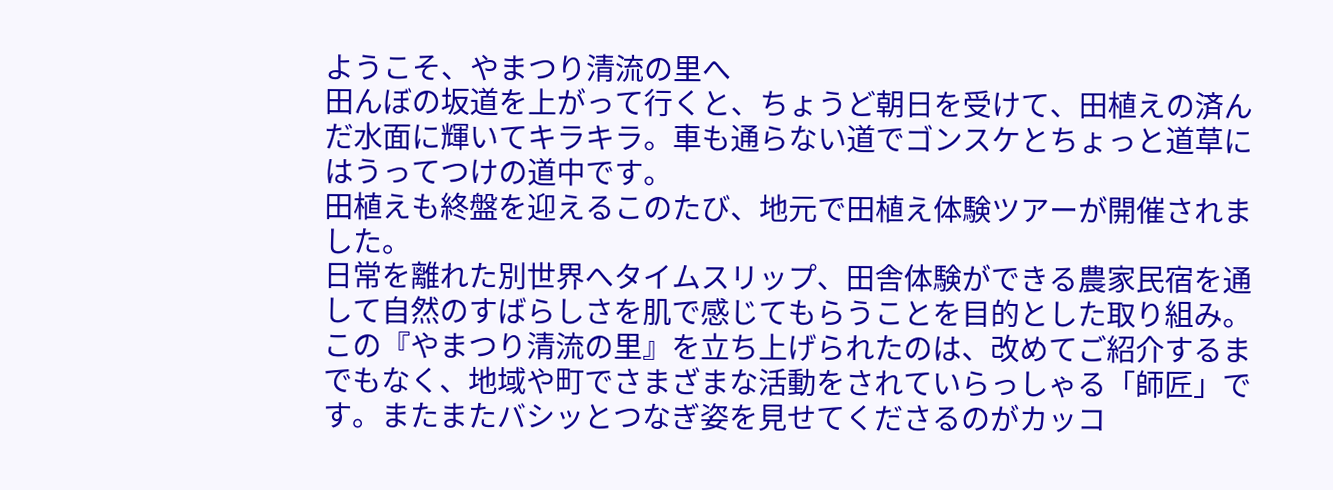ようこそ、やまつり清流の里へ
田んぼの坂道を上がって行くと、ちょうど朝日を受けて、田植えの済んだ水面に輝いてキラキラ。車も通らない道でゴンスケとちょっと道草にはうってつけの道中です。
田植えも終盤を迎えるこのたび、地元で田植え体験ツアーが開催されました。
日常を離れた別世界へタイムスリップ、田舎体験ができる農家民宿を通して自然のすばらしさを肌で感じてもらうことを目的とした取り組み。
この『やまつり清流の里』を立ち上げられたのは、改めてご紹介するまでもなく、地域や町でさまざまな活動をされていらっしゃる「師匠」です。またまたバシッとつなぎ姿を見せてくださるのがカッコ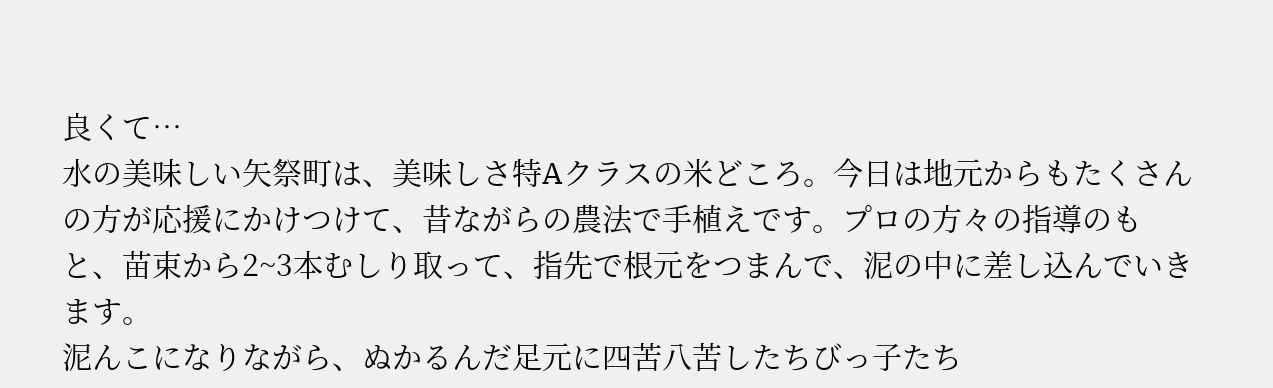良くて…
水の美味しい矢祭町は、美味しさ特Aクラスの米どころ。今日は地元からもたくさんの方が応援にかけつけて、昔ながらの農法で手植えです。プロの方々の指導のもと、苗束から2~3本むしり取って、指先で根元をつまんで、泥の中に差し込んでいきます。
泥んこになりながら、ぬかるんだ足元に四苦八苦したちびっ子たち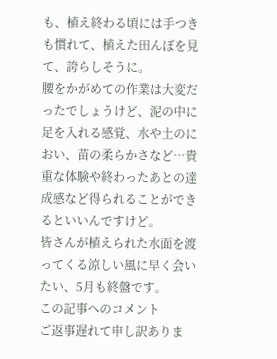も、植え終わる頃には手つきも慣れて、植えた田んぼを見て、誇らしそうに。
腰をかがめての作業は大変だったでしょうけど、泥の中に足を入れる感覚、水や土のにおい、苗の柔らかさなど…貴重な体験や終わったあとの達成感など得られることができるといいんですけど。
皆さんが植えられた水面を渡ってくる涼しい風に早く会いたい、5月も終盤です。
この記事へのコメント
ご返事遅れて申し訳ありま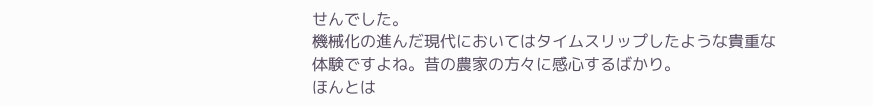せんでした。
機械化の進んだ現代においてはタイムスリップしたような貴重な体験ですよね。昔の農家の方々に感心するばかり。
ほんとは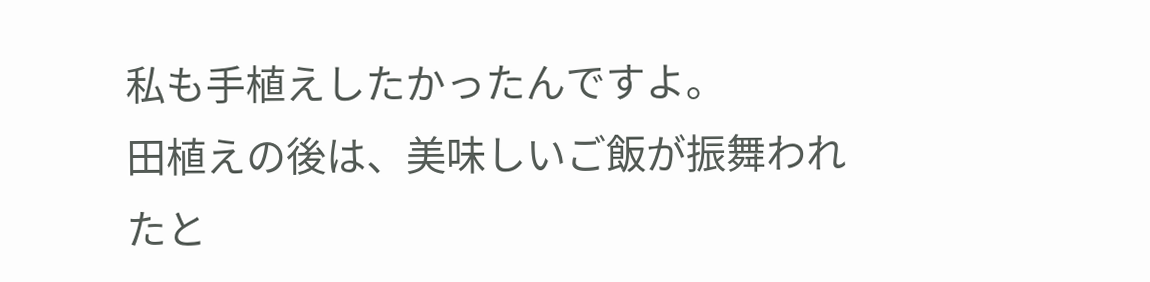私も手植えしたかったんですよ。
田植えの後は、美味しいご飯が振舞われたと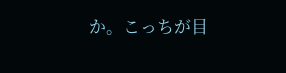か。こっちが目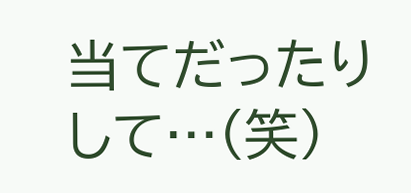当てだったりして…(笑)